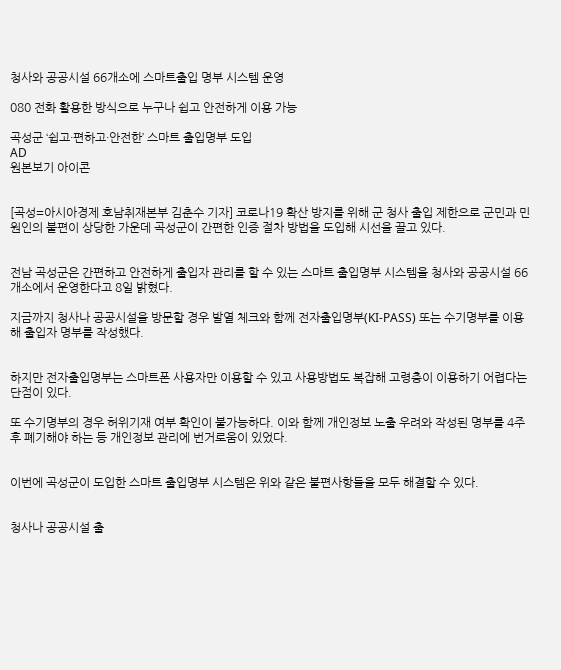청사와 공공시설 66개소에 스마트출입 명부 시스템 운영

080 전화 활용한 방식으로 누구나 쉽고 안전하게 이용 가능

곡성군 ‘쉽고·편하고·안전한’ 스마트 출입명부 도입
AD
원본보기 아이콘


[곡성=아시아경제 호남취재본부 김춘수 기자] 코로나19 확산 방지를 위해 군 청사 출입 제한으로 군민과 민원인의 불편이 상당한 가운데 곡성군이 간편한 인증 절차 방법을 도입해 시선을 끌고 있다.


전남 곡성군은 간편하고 안전하게 출입자 관리를 할 수 있는 스마트 출입명부 시스템을 청사와 공공시설 66개소에서 운영한다고 8일 밝혔다.

지금까지 청사나 공공시설을 방문할 경우 발열 체크와 함께 전자출입명부(KI-PASS) 또는 수기명부를 이용해 출입자 명부를 작성했다.


하지만 전자출입명부는 스마트폰 사용자만 이용할 수 있고 사용방법도 복잡해 고령층이 이용하기 어렵다는 단점이 있다.

또 수기명부의 경우 허위기재 여부 확인이 불가능하다. 이와 함께 개인정보 노출 우려와 작성된 명부를 4주 후 폐기해야 하는 등 개인정보 관리에 번거로움이 있었다.


이번에 곡성군이 도입한 스마트 출입명부 시스템은 위와 같은 불편사항들을 모두 해결할 수 있다.


청사나 공공시설 출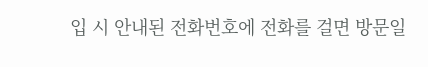입 시 안내된 전화번호에 전화를 걸면 방문일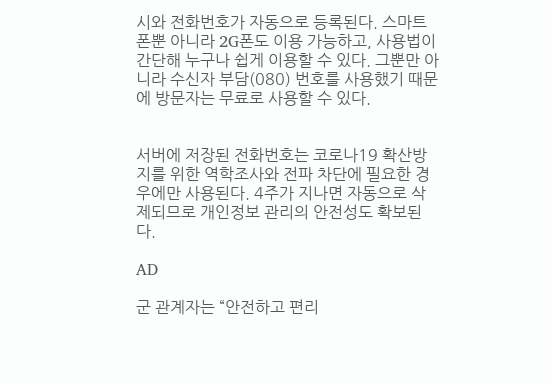시와 전화번호가 자동으로 등록된다. 스마트폰뿐 아니라 2G폰도 이용 가능하고, 사용법이 간단해 누구나 쉽게 이용할 수 있다. 그뿐만 아니라 수신자 부담(080) 번호를 사용했기 때문에 방문자는 무료로 사용할 수 있다.


서버에 저장된 전화번호는 코로나19 확산방지를 위한 역학조사와 전파 차단에 필요한 경우에만 사용된다. 4주가 지나면 자동으로 삭제되므로 개인정보 관리의 안전성도 확보된다.

AD

군 관계자는 “안전하고 편리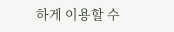하게 이용할 수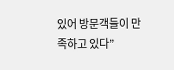있어 방문객들이 만족하고 있다”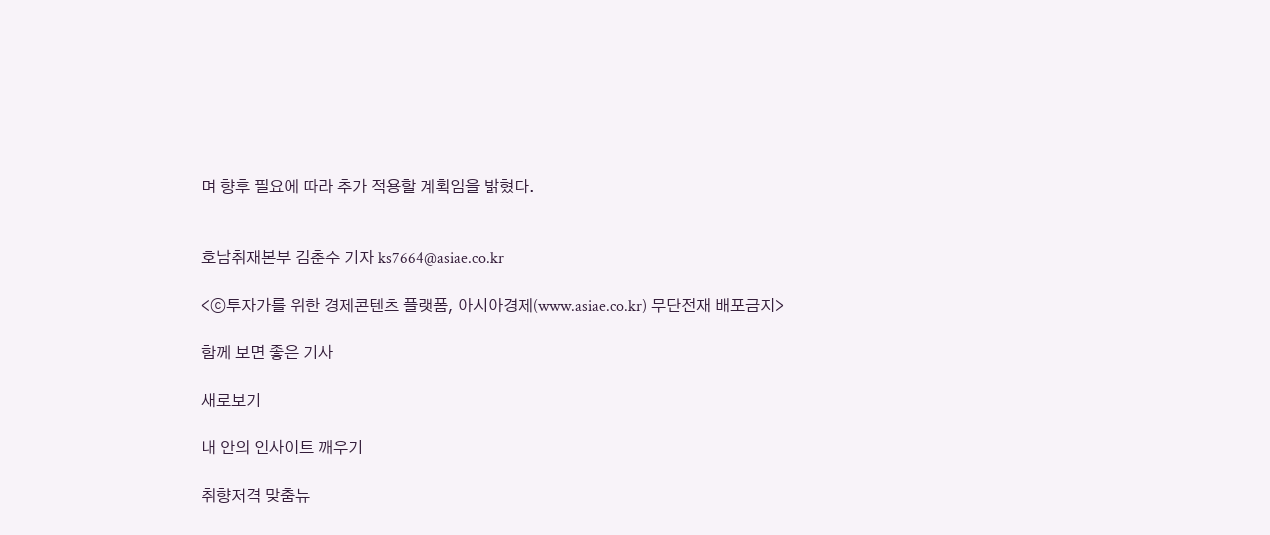며 향후 필요에 따라 추가 적용할 계획임을 밝혔다.


호남취재본부 김춘수 기자 ks7664@asiae.co.kr

<ⓒ투자가를 위한 경제콘텐츠 플랫폼, 아시아경제(www.asiae.co.kr) 무단전재 배포금지>

함께 보면 좋은 기사

새로보기

내 안의 인사이트 깨우기

취향저격 맞춤뉴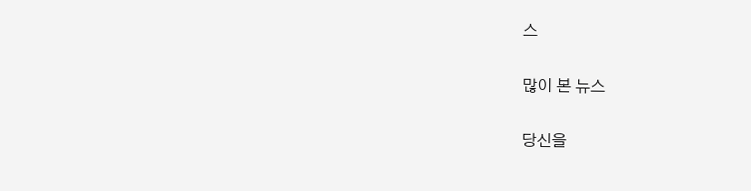스

많이 본 뉴스

당신을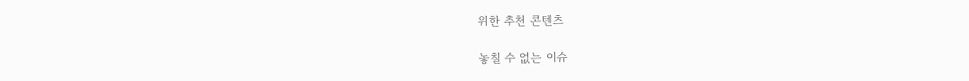위한 추천 콘텐츠

놓칠 수 없는 이슈